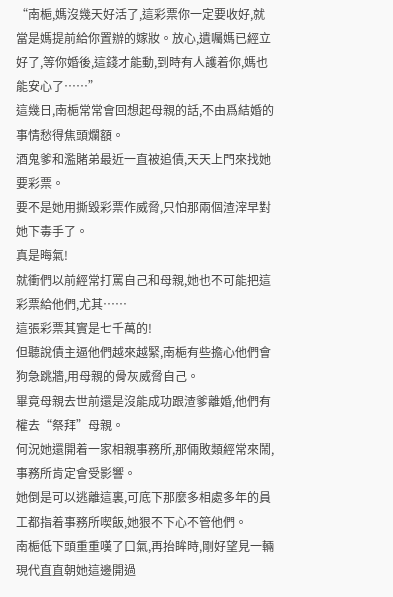“南梔,媽沒幾天好活了,這彩票你一定要收好,就當是媽提前給你置辦的嫁妝。放心,遺囑媽已經立好了,等你婚後,這錢才能動,到時有人護着你,媽也能安心了……”
這幾日,南梔常常會回想起母親的話,不由爲結婚的事情愁得焦頭爛額。
酒鬼爹和濫賭弟最近一直被追債,天天上門來找她要彩票。
要不是她用撕毀彩票作威脅,只怕那兩個渣滓早對她下毒手了。
真是晦氣!
就衝們以前經常打罵自己和母親,她也不可能把這彩票給他們,尤其……
這張彩票其實是七千萬的!
但聽說債主逼他們越來越緊,南梔有些擔心他們會狗急跳牆,用母親的骨灰威脅自己。
畢竟母親去世前還是沒能成功跟渣爹離婚,他們有權去“祭拜”母親。
何況她還開着一家相親事務所,那倆敗類經常來鬧,事務所肯定會受影響。
她倒是可以逃離這裏,可底下那麼多相處多年的員工都指着事務所喫飯,她狠不下心不管他們。
南梔低下頭重重嘆了口氣,再抬眸時,剛好望見一輛現代直直朝她這邊開過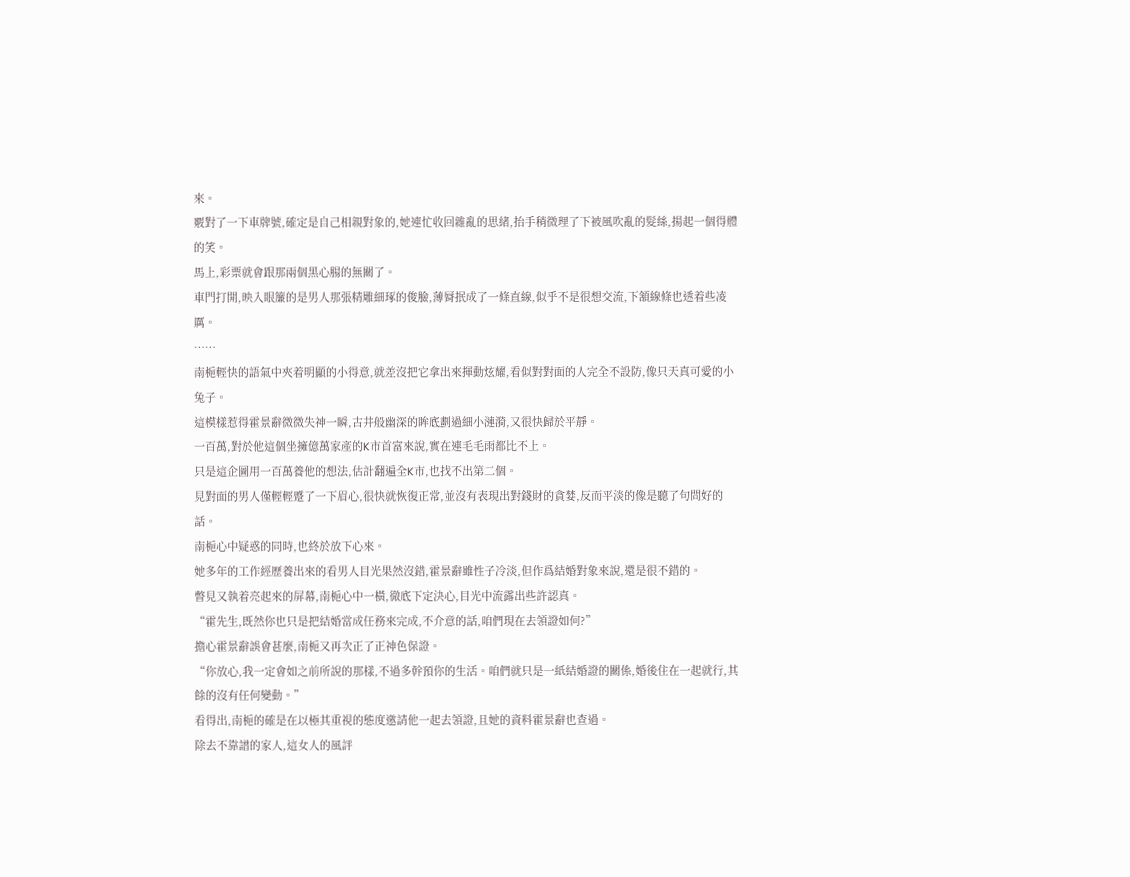來。
覈對了一下車牌號,確定是自己相親對象的,她連忙收回雜亂的思緒,抬手稍微理了下被風吹亂的髮絲,揚起一個得體的笑。
馬上,彩票就會跟那兩個黑心腸的無關了。
車門打開,映入眼簾的是男人那張精雕細琢的俊臉,薄脣抿成了一條直線,似乎不是很想交流,下頷線條也透着些凌厲。
……
南梔輕快的語氣中夾着明顯的小得意,就差沒把它拿出來揮動炫耀,看似對對面的人完全不設防,像只天真可愛的小兔子。
這模樣惹得霍景辭微微失神一瞬,古井般幽深的眸底劃過細小漣漪,又很快歸於平靜。
一百萬,對於他這個坐擁億萬家產的K市首富來說,實在連毛毛雨都比不上。
只是這企圖用一百萬養他的想法,估計翻遍全K市,也找不出第二個。
見對面的男人僅輕輕蹙了一下眉心,很快就恢復正常,並沒有表現出對錢財的貪婪,反而平淡的像是聽了句問好的話。
南梔心中疑惑的同時,也終於放下心來。
她多年的工作經歷養出來的看男人目光果然沒錯,霍景辭雖性子冷淡,但作爲結婚對象來說,還是很不錯的。
瞥見又執着亮起來的屏幕,南梔心中一橫,徹底下定決心,目光中流露出些許認真。
“霍先生,既然你也只是把結婚當成任務來完成,不介意的話,咱們現在去領證如何?”
擔心霍景辭誤會甚麼,南梔又再次正了正神色保證。
“你放心,我一定會如之前所說的那樣,不過多幹預你的生活。咱們就只是一紙結婚證的關係,婚後住在一起就行,其餘的沒有任何變動。”
看得出,南梔的確是在以極其重視的態度邀請他一起去領證,且她的資料霍景辭也查過。
除去不靠譜的家人,這女人的風評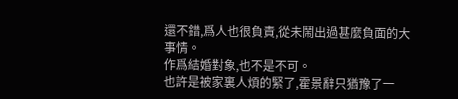還不錯,爲人也很負責,從未鬧出過甚麼負面的大事情。
作爲結婚對象,也不是不可。
也許是被家裏人煩的緊了,霍景辭只猶豫了一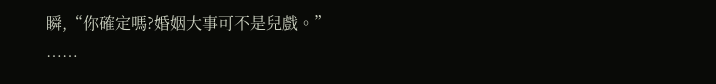瞬,“你確定嗎?婚姻大事可不是兒戲。”
……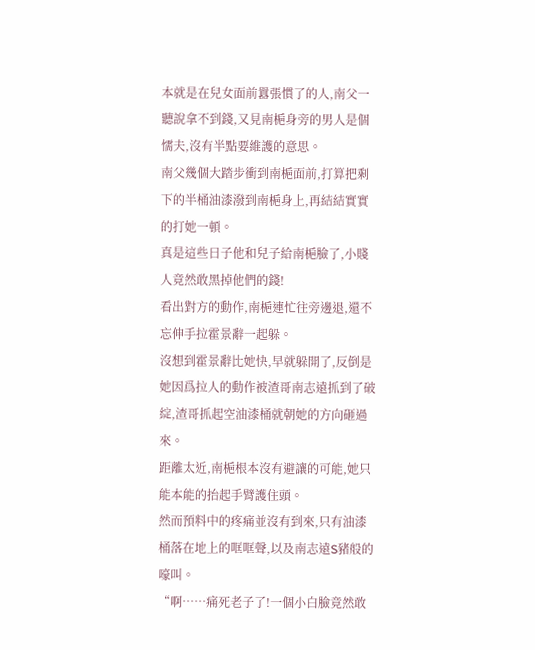本就是在兒女面前囂張慣了的人,南父一聽說拿不到錢,又見南梔身旁的男人是個懦夫,沒有半點要維護的意思。
南父幾個大踏步衝到南梔面前,打算把剩下的半桶油漆潑到南梔身上,再結結實實的打她一頓。
真是這些日子他和兒子給南梔臉了,小賤人竟然敢黑掉他們的錢!
看出對方的動作,南梔連忙往旁邊退,還不忘伸手拉霍景辭一起躲。
沒想到霍景辭比她快,早就躲開了,反倒是她因爲拉人的動作被渣哥南志遠抓到了破綻,渣哥抓起空油漆桶就朝她的方向砸過來。
距離太近,南梔根本沒有避讓的可能,她只能本能的抬起手臂護住頭。
然而預料中的疼痛並沒有到來,只有油漆桶落在地上的哐哐聲,以及南志遠S豬般的嚎叫。
“啊……痛死老子了!一個小白臉竟然敢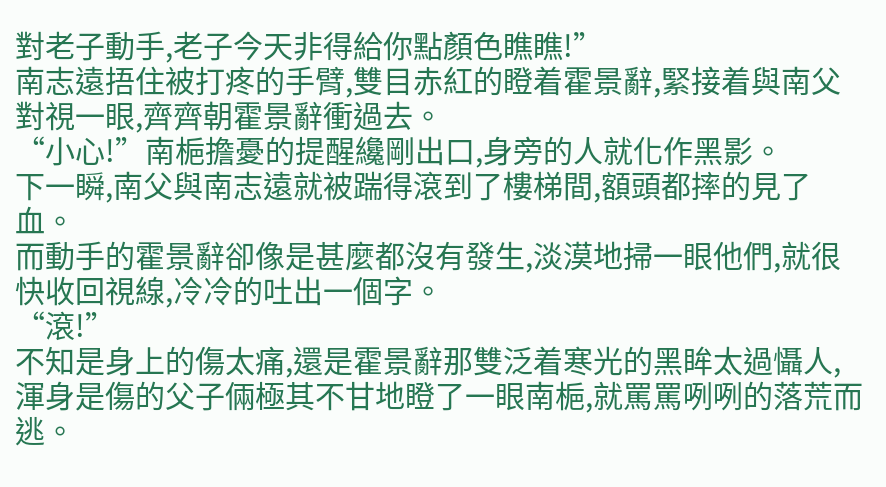對老子動手,老子今天非得給你點顏色瞧瞧!”
南志遠捂住被打疼的手臂,雙目赤紅的瞪着霍景辭,緊接着與南父對視一眼,齊齊朝霍景辭衝過去。
“小心!”南梔擔憂的提醒纔剛出口,身旁的人就化作黑影。
下一瞬,南父與南志遠就被踹得滾到了樓梯間,額頭都摔的見了血。
而動手的霍景辭卻像是甚麼都沒有發生,淡漠地掃一眼他們,就很快收回視線,冷冷的吐出一個字。
“滾!”
不知是身上的傷太痛,還是霍景辭那雙泛着寒光的黑眸太過懾人,渾身是傷的父子倆極其不甘地瞪了一眼南梔,就罵罵咧咧的落荒而逃。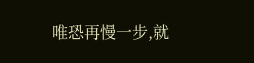唯恐再慢一步,就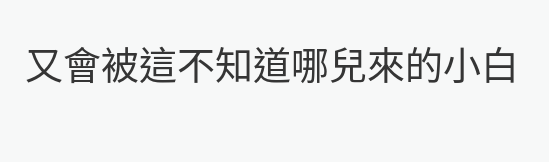又會被這不知道哪兒來的小白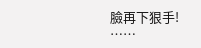臉再下狠手!
……